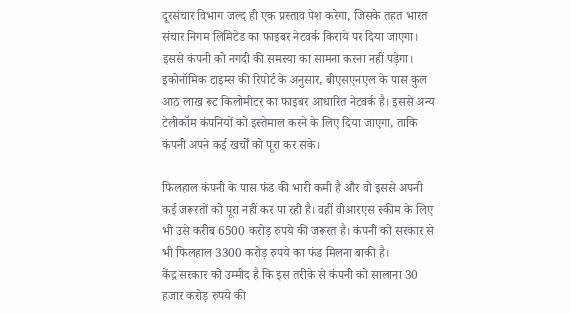दूरसंचार विभाग जल्द ही एक प्रस्ताव पेश करेगा, जिसके तहत भारत संचार निगम लिमिटेड का फाइबर नेटवर्क किराये पर दिया जाएगा। इससे कंपनी को नगदी की समस्या का सामना करना नहीं पड़ेगा।
इकोनॉमिक टाइम्स की रिपोर्ट के अनुसार, बीएसएनएल के पास कुल आठ लाख रूट किलोमीटर का फाइबर आधारित नेटवर्क है। इससे अन्य टेलीकॉम कंपनियों को इस्तेमाल करने के लिए दिया जाएगा, ताकि कंपनी अपने कई खर्चों को पूरा कर सके।

फिलहाल कंपनी के पास फंड की भारी कमी है और वो इससे अपनी कई जरूरतों को पूरा नहीं कर पा रही है। वहीं वीआरएस स्कीम के लिए भी उसे करीब 6500 करोड़ रुपये की जरूरत है। कंपनी को सरकार से भी फिलहाल 3300 करोड़ रुपये का फंड मिलना बाकी है।
केंद्र सरकार को उम्मीद है कि इस तरीके से कंपनी को सालाना 30 हजार करोड़ रुपये की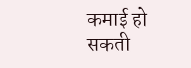कमाई हो सकती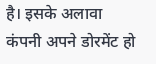है। इसके अलावा कंपनी अपने डोरमेंट हो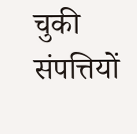चुकी संपत्तियों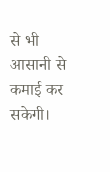से भी आसानी से कमाई कर सकेगी।